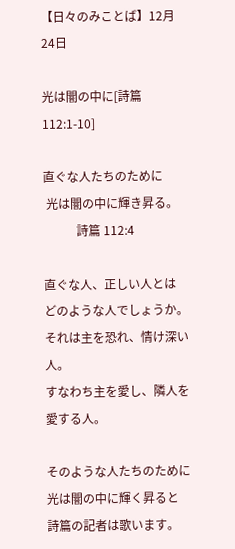【日々のみことば】12月24日

光は闇の中に[詩篇 112:1-10]

直ぐな人たちのために
 光は闇の中に輝き昇る。
           詩篇 112:4

直ぐな人、正しい人とは
どのような人でしょうか。
それは主を恐れ、情け深い人。
すなわち主を愛し、隣人を愛する人。

そのような人たちのために
光は闇の中に輝く昇ると
詩篇の記者は歌います。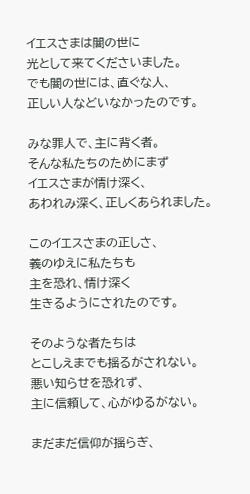イエスさまは闇の世に
光として来てくださいました。
でも闇の世には、直ぐな人、
正しい人などいなかったのです。

みな罪人で、主に背く者。
そんな私たちのためにまず
イエスさまが情け深く、
あわれみ深く、正しくあられました。

このイエスさまの正しさ、
義のゆえに私たちも
主を恐れ、情け深く
生きるようにされたのです。

そのような者たちは
とこしえまでも揺るがされない。
悪い知らせを恐れず、
主に信頼して、心がゆるがない。

まだまだ信仰が揺らぎ、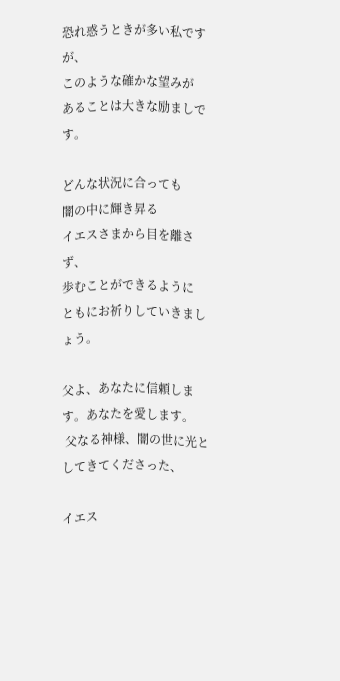恐れ惑うときが多い私ですが、
このような確かな望みが
あることは大きな励ましです。

どんな状況に合っても
闇の中に輝き昇る
イエスさまから目を離さず、
歩むことができるように
ともにお祈りしていきましょう。

父よ、あなたに信頼します。あなたを愛します。
 父なる神様、闇の世に光としてきてくださった、

イエス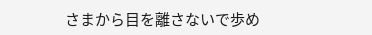さまから目を離さないで歩め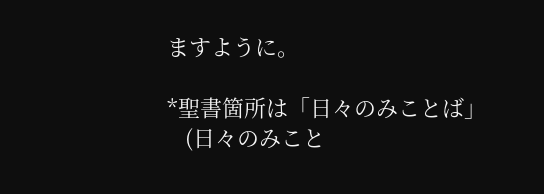ますように。

*聖書箇所は「日々のみことば」
   (日々のみこと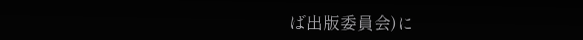ば出版委員会)に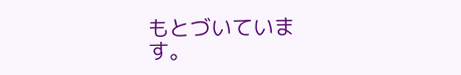もとづいています。